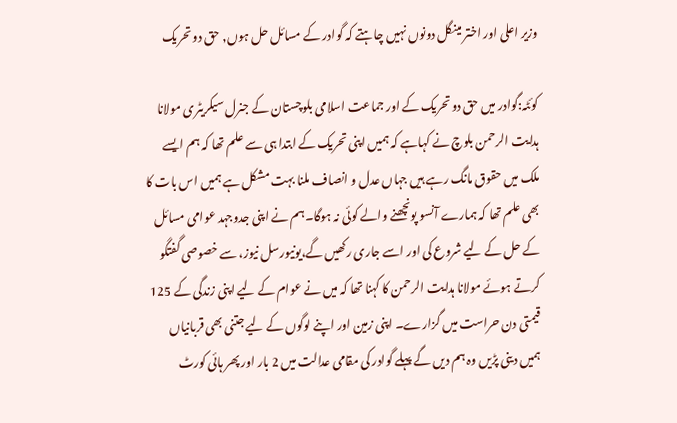وزیر اعلی اور اختر مینگل دونوں نہیں چاہتے کہ گوادر کے مسائل حل ہوں, حق دو تحریک

کوئٹہ:گوادر میں حق دو تحریک کے اور جماعت اسلامی بلوچستان کے جنرل سیکریٹری مولانا ہدایت الرحمن بلوچ نے کہاہے کہ ہمیں اپنی تحریک کے ابتدا ہی سے علم تھا کہ ہم ایسے ملک میں حقوق مانگ رہے ہیں جہاں عدل و انصاف ملنا بہت مشکل ہے ہمیں اس بات کا بھی علم تھا کہ ہمارے آنسو پونچھنے والے کوئی نہ ہوگا۔ہم نے اپنی جدوجہد عوامی مسائل کے حل کے لیے شروع کی اور اسے جاری رکھیں گے،یونیورسل نیوز، سے خصوصی گفتگو کرتے ہوئے مولانا ہدایت الرحمن کا کہنا تھا کہ میں نے عوام کے لیے اپنی زندگی کے 125 قیمتی دن حراست میں گزارے۔ اپنی زمین اور اپنے لوگوں کے لیے جتنی بھی قربانیاں ہمیں دینی پڑیں وہ ہم دیں گے پہلے گوادر کی مقامی عدالت میں 2 بار اور پھر ہائی کورٹ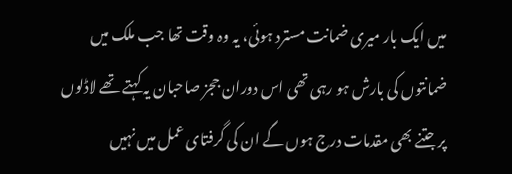میں ایک بار میری ضمانت مسترد ہوئی، یہ وہ وقت تھا جب ملک میں ضمانتوں کی بارش ہو رہی تھی اس دوران ججز صاحبان یہ کہتے تھے لاڈلوں پر جتنے بھی مقدمات درج ہوں گے ان کی گرفتای عمل میں نہیں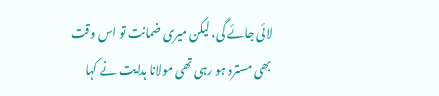لائی جائے گی، لیکن میری ضمانت تو اس وقت بھی مسترد ہو رہی تھی مولانا ہدایت نے کہا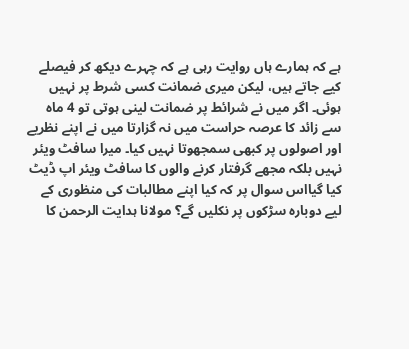ہے کہ ہمارے ہاں روایت رہی ہے کہ چہرے دیکھ کر فیصلے کیے جاتے ہیں، لیکن میری ضمانت کسی شرط پر نہیں ہوئی۔ اگر میں نے شرائط پر ضمانت لینی ہوتی تو 4 ماہ سے زائد کا عرصہ حراست میں نہ گزارتا میں نے اپنے نظریے اور اصولوں پر کبھی سمجھوتا نہیں کیا۔ میرا سافٹ ویئر نہیں بلکہ مجھے گرفتار کرنے والوں کا سافٹ ویئر اپ ڈیٹ کیا گیااس سوال پر کہ کیا اپنے مطالبات کی منظوری کے لیے دوبارہ سڑکوں پر نکلیں گے؟ مولانا ہدایت الرحمن کا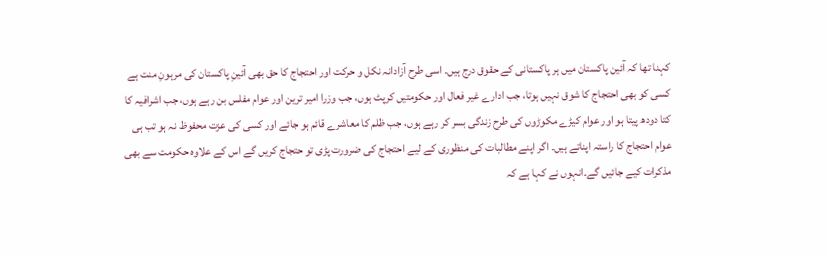کہنا تھا کہ آئین پاکستان میں ہر پاکستانی کے حقوق درج ہیں۔ اسی طرح آزادانہ نکل و حرکت اور احتجاج کا حق بھی آئینِ پاکستان کی مرہونِ منت ہے کسی کو بھی احتجاج کا شوق نہیں ہوتا، جب ادارے غیر فعال اور حکومتیں کرپٹ ہوں، جب وزرا امیر ترین اور عوام مفلس بن رہے ہوں، جب اشرافیہ کا کتا دودھ پیتا ہو اور عوام کیڑے مکوڑوں کی طرح زندگی بسر کر رہے ہوں، جب ظلم کا معاشرے قائم ہو جائے اور کسی کی عزت محفوظ نہ ہو تب ہی عوام احتجاج کا راستہ اپناتے ہیں۔ اگر اپنے مطالبات کی منظوری کے لیے احتجاج کی ضرورت پڑی تو حتجاج کریں گے اس کے علاوہ حکومت سے بھی مذکرات کیے جائیں گے۔انہوں نے کہا ہے کہ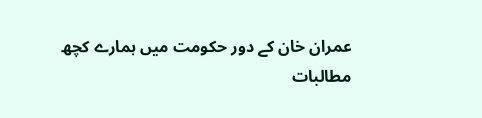عمران خان کے دور حکومت میں ہمارے کچھ مطالبات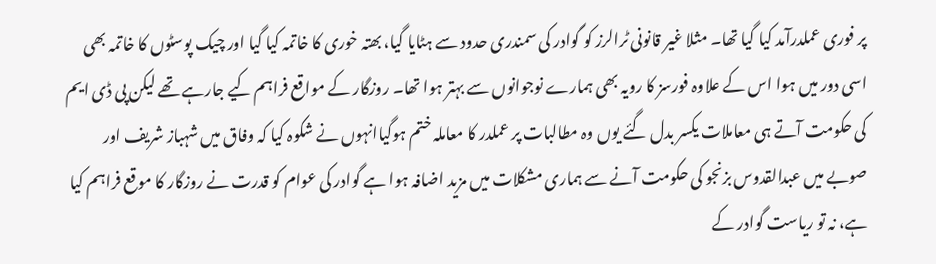پر فوری عملدرآمد کیا گیا تھا۔ مثلا غیر قانونی ٹرالرز کو گوادر کی سمندری حدود سے ہٹایا گیا، بھتہ خوری کا خاتمہ کیا گیا اور چیک پوسٹوں کا خاتمہ بھی اسی دور میں ہوا اس کے علاوہ فورسز کا رویہ بھی ہمارے نوجوانوں سے بہتر ہوا تھا۔ روزگار کے مواقع فراہم کیے جارہے تھے لیکن پی ڈی ایم کی حکومت آتے ہی معاملات یکسر بدل گئے یوں وہ مطالبات پر عملدر کا معاملہ ختم ہوگیاانہوں نے شکوہ کیا کہ وفاق میں شہباز شریف اور صوبے میں عبدالقدوس بزنجو کی حکومت آنے سے ہماری مشکلات میں مزید اضافہ ہوا ہے گوادر کی عوام کو قدرت نے روزگار کا موقع فراہم کیا ہے، نہ تو ریاست گوادر کے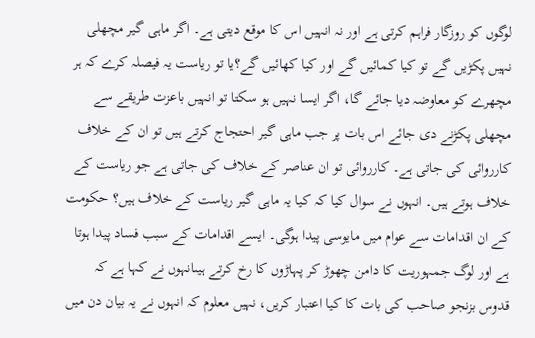لوگوں کو روزگار فراہم کرتی ہے اور نہ انہیں اس کا موقع دیتی ہے۔ اگر ماہی گیر مچھلی نہیں پکڑیں گے تو کیا کمائیں گے اور کیا کھائیں گے؟یا تو ریاست یہ فیصلہ کرے کہ ہر مچھرے کو معاوضہ دیا جائے گا، اگر ایسا نہیں ہو سکتا تو انہیں باعزت طریقے سے مچھلی پکڑنے دی جائے اس بات پر جب ماہی گیر احتجاج کرتے ہیں تو ان کے خلاف کارروائی کی جاتی ہے۔ کارروائی تو ان عناصر کے خلاف کی جاتی ہے جو ریاست کے خلاف ہوتے ہیں۔ انہوں نے سوال کیا کہ کیا یہ ماہی گیر ریاست کے خلاف ہیں؟ حکومت کے ان اقدامات سے عوام میں مایوسی پیدا ہوگی۔ ایسے اقدامات کے سبب فساد پیدا ہوتا ہے اور لوگ جمہوریت کا دامن چھوڑ کر پہاڑوں کا رخ کرتے ہیںانہوں نے کہا ہے کہ قدوس بزنجو صاحب کی بات کا کیا اعتبار کریں، نہیں معلوم کہ انہوں نے یہ بیان دن میں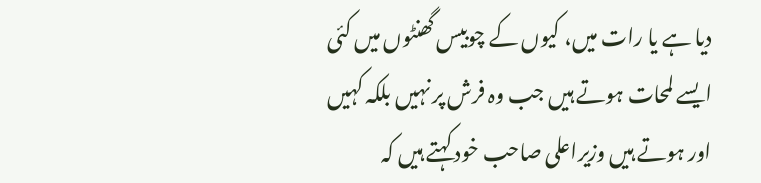دیا ہے یا رات میں، کیوں کے چوبیس گھنٹوں میں کئی ایسے لمحات ہوتے ہیں جب وہ فرش پر نہیں بلکہ کہیں اور ہوتے ہیں وزیراعلی صاحب خود کہتے ہیں کہ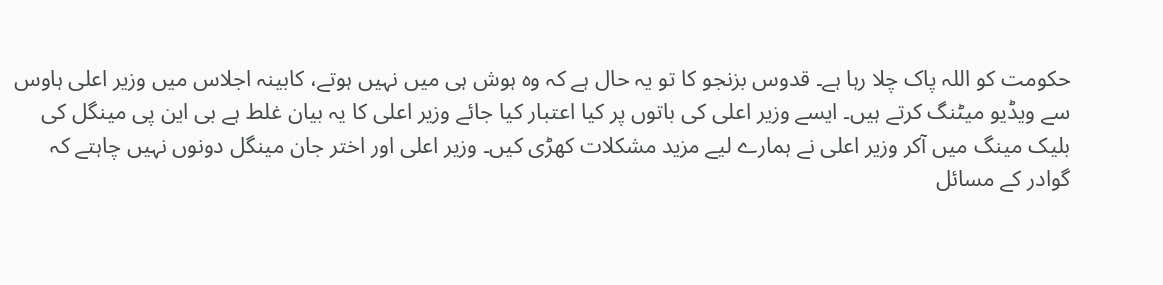حکومت کو اللہ پاک چلا رہا ہے۔ قدوس بزنجو کا تو یہ حال ہے کہ وہ ہوش ہی میں نہیں ہوتے، کابینہ اجلاس میں وزیر اعلی ہاوس سے ویڈیو میٹنگ کرتے ہیں۔ ایسے وزیر اعلی کی باتوں پر کیا اعتبار کیا جائے وزیر اعلی کا یہ بیان غلط ہے بی این پی مینگل کی بلیک مینگ میں آکر وزیر اعلی نے ہمارے لیے مزید مشکلات کھڑی کیں۔ وزیر اعلی اور اختر جان مینگل دونوں نہیں چاہتے کہ گوادر کے مسائل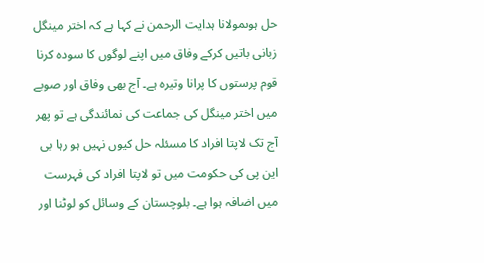حل ہوںمولانا ہدایت الرحمن نے کہا ہے کہ اختر مینگل زبانی باتیں کرکے وفاق میں اپنے لوگوں کا سودہ کرنا قوم پرستوں کا پرانا وتیرہ ہے۔ آج بھی وفاق اور صوبے میں اختر مینگل کی جماعت کی نمائندگی ہے تو پھر آج تک لاپتا افراد کا مسئلہ حل کیوں نہیں ہو رہا بی این پی کی حکومت میں تو لاپتا افراد کی فہرست میں اضافہ ہوا ہے۔ بلوچستان کے وسائل کو لوٹنا اور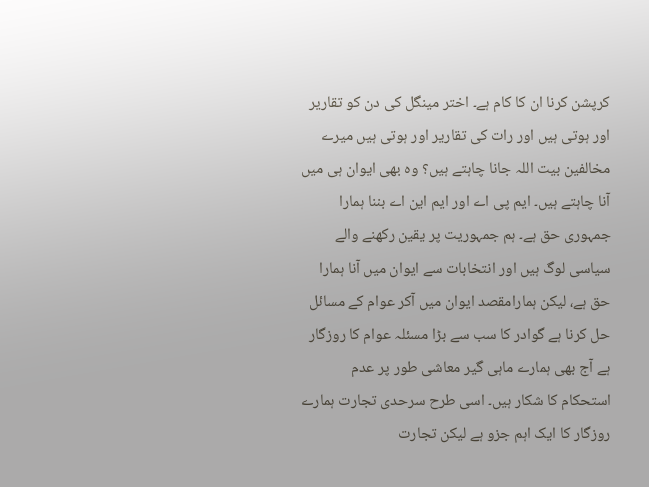کرپشن کرنا ان کا کام ہے۔ اختر مینگل کی دن کو تقاریر اور ہوتی ہیں اور رات کی تقاریر اور ہوتی ہیں میرے مخالفین بیت اللہ جانا چاہتے ہیں؟ وہ بھی ایوان ہی میں آنا چاہتے ہیں۔ ایم پی اے اور ایم این اے بننا ہمارا جمہوری حق ہے۔ ہم جمہوریت پر یقین رکھنے والے سیاسی لوگ ہیں اور انتخابات سے ایوان میں آنا ہمارا حق ہے، لیکن ہمارامقصد ایوان میں آکر عوام کے مسائل حل کرنا ہے گوادر کا سب سے بڑا مسئلہ عوام کا روزگار ہے آج بھی ہمارے ماہی گیر معاشی طور پر عدم استحکام کا شکار ہیں۔ اسی طرح سرحدی تجارت ہمارے روزگار کا ایک اہم جزو ہے لیکن تجارت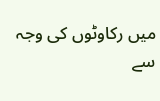میں رکاوٹوں کی وجہ سے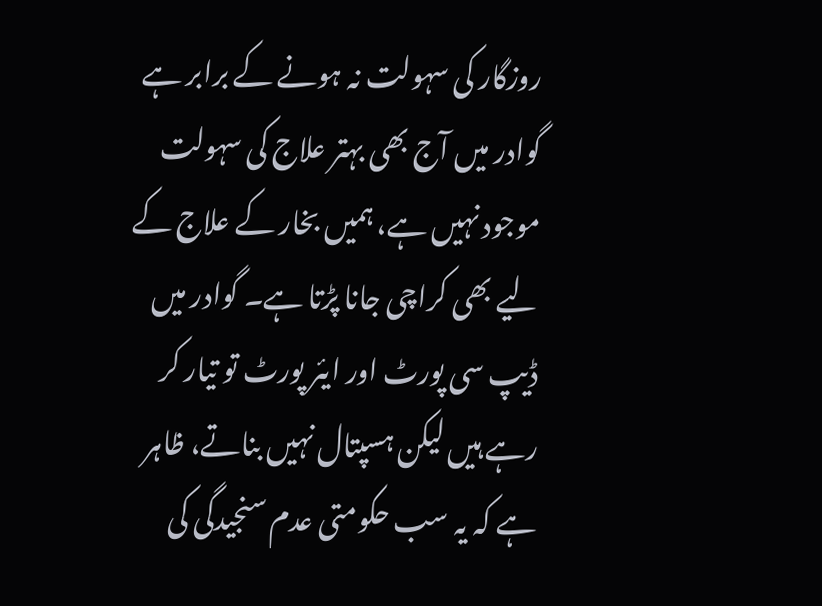روزگار کی سہولت نہ ہونے کے برابر ہے گوادر میں آج بھی بہتر علاج کی سہولت موجود نہیں ہے، ہمیں بخار کے علاج کے لیے بھی کراچی جانا پڑتا ہے۔ گوادر میں ڈیپ سی پورٹ اور ایئر پورٹ تو تیار کر رہے ہیں لیکن ہسپتال نہیں بناتے، ظاہر ہے کہ یہ سب حکومتی عدم سنجیدگی کی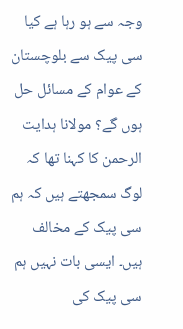وجہ سے ہو رہا ہے کیا سی پیک سے بلوچستان کے عوام کے مسائل حل ہوں گے؟ مولانا ہدایت الرحمن کا کہنا تھا کہ لوگ سمجھتے ہیں کہ ہم سی پیک کے مخالف ہیں۔ ایسی بات نہیں ہم سی پیک کی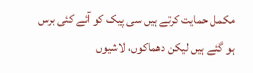مکمل حمایت کرتے ہیں سی پیک کو آئے کئی برس ہو گئے ہیں لیکن دھماکوں، لاشیوں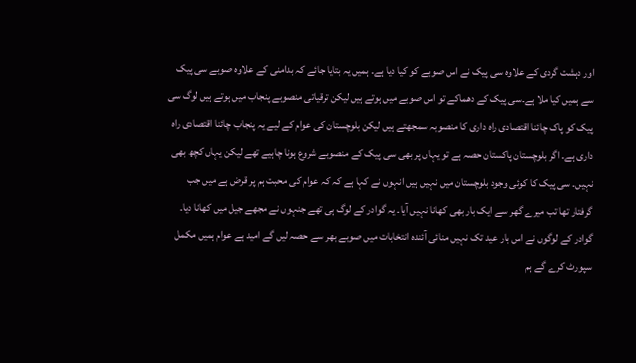اور دہشت گردی کے علاوہ سی پیک نے اس صوبے کو کیا دیا ہے۔ ہمیں یہ بتایا جائے کہ بدامنی کے علاوہ صوبے سی پیک سے ہمیں کیا ملا ہے۔سی پیک کے دھماکے تو اس صوبے میں ہوتے ہیں لیکن ترقیاتی منصوبے پنجاب میں ہوتے ہیں لوگ سی پیک کو پاک چائنا اقتصادی راہ داری کا منصوبہ سمجھتے ہیں لیکن بلوچستان کی عوام کے لیے یہ پنجاب چائنا اقتصادی راہ داری ہے۔ اگر بلوچستان پاکستان حصہ ہے تو یہاں پر بھی سی پیک کے منصوبے شروع ہونا چاہیے تھے لیکن یہاں کچھ بھی نہیں۔ سی پیک کا کوئی وجود بلوچستان میں نہیں ہیں انہوں نے کہا ہے کہ کہ عوام کی محبت ہم پر قرض ہے میں جب گرفتار تھا تب میرے گھر سے ایک بار بھی کھانا نہیں آیا۔ یہ گوادر کے لوگ ہی تھے جنہوں نے مجھے جیل میں کھانا دیا۔ گوادر کے لوگوں نے اس بار عید تک نہیں منائی آئندہ انتخابات میں صوبے بھر سے حصہ لیں گے امید ہے عوام ہمیں مکمل سپورٹ کرے گے ہم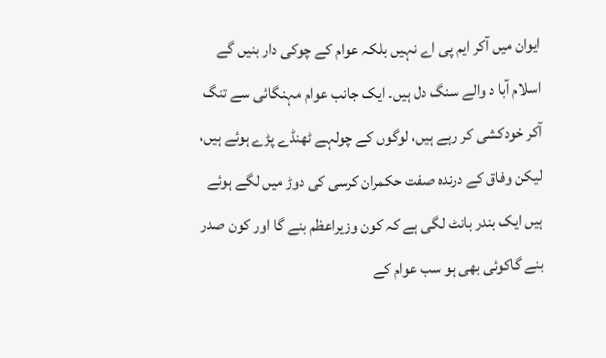ایوان میں آکر ایم پی اے نہیں بلکہ عوام کے چوکی دار بنیں گے اسلام آبا د والے سنگ دل ہیں۔ ایک جانب عوام مہنگائی سے تنگ آکر خودکشی کر رہے ہیں، لوگوں کے چولہے ٹھنڈے پڑے ہوئے ہیں، لیکن وفاق کے درندہ صفت حکمران کرسی کی دوڑ میں لگے ہوئے ہیں ایک بندر بانٹ لگی ہے کہ کون وزیراعظم بنے گا اور کون صدر بنے گاکوئی بھی ہو سب عوام کے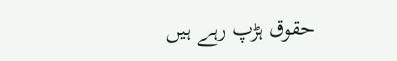حقوق ہڑپ رہے ہیں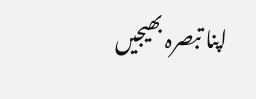اپنا تبصرہ بھیجیں